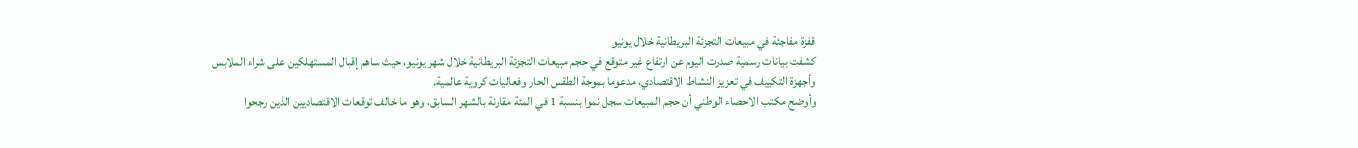قفزة مفاجئة في مبيعات التجزئة البريطانية خلال يونيو
كشفت بيانات رسمية صدرت اليوم عن ارتفاع غير متوقع في حجم مبيعات التجزئة البريطانية خلال شهر يونيو، حيث ساهم إقبال المستهلكين على شراء الملابس وأجهزة التكييف في تعزيز النشاط الاقتصادي، مدعوما بموجة الطقس الحار وفعاليات كروية عالمية.
وأوضح مكتب الاحصاء الوطني أن حجم المبيعات سجل نموا بنسبة 1 في المئة مقارنة بالشهر السابق، وهو ما خالف توقعات الاقتصاديين الذين رجحوا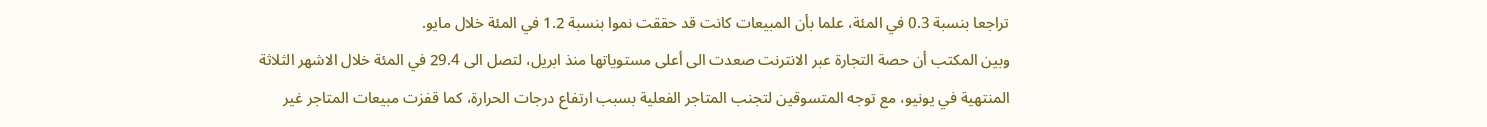تراجعا بنسبة 0.3 في المئة، علما بأن المبيعات كانت قد حققت نموا بنسبة 1.2 في المئة خلال مايو.
وبين المكتب أن حصة التجارة عبر الانترنت صعدت الى أعلى مستوياتها منذ ابريل، لتصل الى 29.4 في المئة خلال الاشهر الثلاثة المنتهية في يونيو، مع توجه المتسوقين لتجنب المتاجر الفعلية بسبب ارتفاع درجات الحرارة، كما قفزت مبيعات المتاجر غير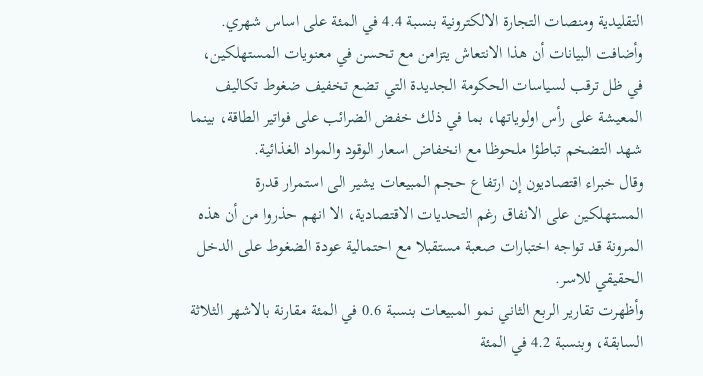التقليدية ومنصات التجارة الالكترونية بنسبة 4.4 في المئة على اساس شهري.
وأضافت البيانات أن هذا الانتعاش يتزامن مع تحسن في معنويات المستهلكين، في ظل ترقب لسياسات الحكومة الجديدة التي تضع تخفيف ضغوط تكاليف المعيشة على رأس اولوياتها، بما في ذلك خفض الضرائب على فواتير الطاقة، بينما شهد التضخم تباطؤا ملحوظا مع انخفاض اسعار الوقود والمواد الغذائية.
وقال خبراء اقتصاديون إن ارتفاع حجم المبيعات يشير الى استمرار قدرة المستهلكين على الانفاق رغم التحديات الاقتصادية، الا انهم حذروا من أن هذه المرونة قد تواجه اختبارات صعبة مستقبلا مع احتمالية عودة الضغوط على الدخل الحقيقي للاسر.
وأظهرت تقارير الربع الثاني نمو المبيعات بنسبة 0.6 في المئة مقارنة بالاشهر الثلاثة السابقة، وبنسبة 4.2 في المئة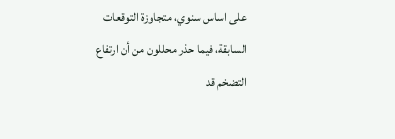على اساس سنوي، متجاوزة التوقعات السابقة، فيما حذر محللون من أن ارتفاع التضخم قد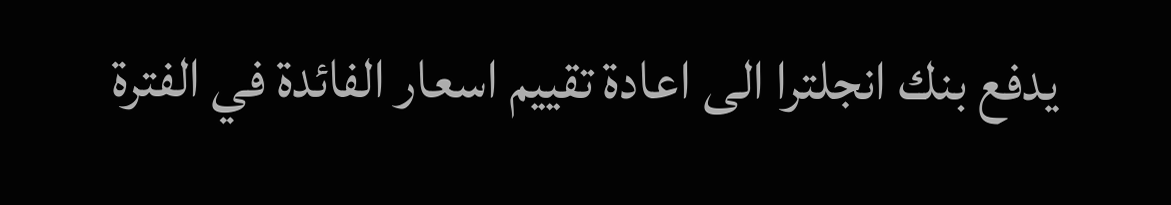يدفع بنك انجلترا الى اعادة تقييم اسعار الفائدة في الفترة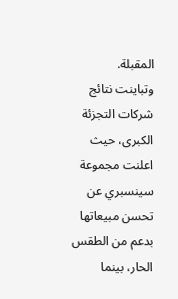المقبلة.
وتباينت نتائج شركات التجزئة الكبرى، حيث اعلنت مجموعة سينسبري عن تحسن مبيعاتها بدعم من الطقس الحار، بينما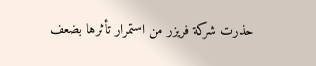حذرت شركة فريزر من استمرار تأثرها بضعف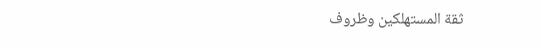ثقة المستهلكين وظروف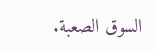السوق الصعبة.